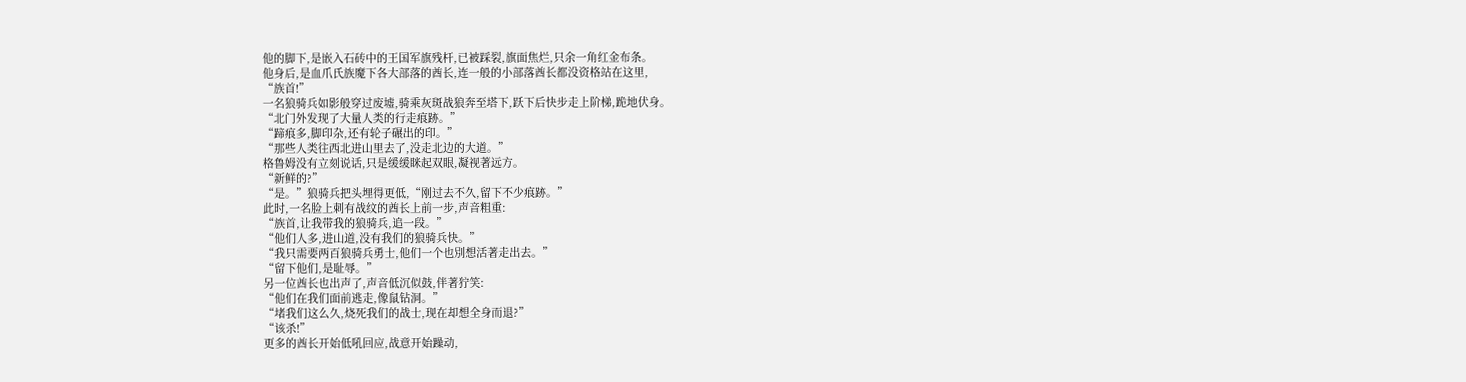他的脚下,是嵌入石砖中的王国军旗残杆,已被踩裂,旗面焦烂,只余一角红金布条。
他身后,是血爪氏族魔下各大部落的酋长,连一般的小部落酋长都没资格站在这里,
“族首!”
一名狼骑兵如影般穿过废墟,骑乘灰斑战狼奔至塔下,跃下后快步走上阶梯,跪地伏身。
“北门外发现了大量人类的行走痕跡。”
“蹄痕多,脚印杂,还有轮子碾出的印。”
“那些人类往西北进山里去了,没走北边的大道。”
格鲁姆没有立刻说话,只是缓缓眯起双眼,凝视著远方。
“新鲜的?”
“是。”狼骑兵把头埋得更低,“刚过去不久,留下不少痕跡。”
此时,一名脸上刺有战纹的酋长上前一步,声音粗重:
“族首,让我带我的狼骑兵,追一段。”
“他们人多,进山道,没有我们的狼骑兵快。”
“我只需要两百狼骑兵勇士,他们一个也別想活著走出去。”
“留下他们,是耻辱。”
另一位酋长也出声了,声音低沉似鼓,伴著狞笑:
“他们在我们面前逃走,像鼠钻洞。”
“堵我们这么久,烧死我们的战士,现在却想全身而退?”
“该杀!”
更多的酋长开始低吼回应,战意开始躁动,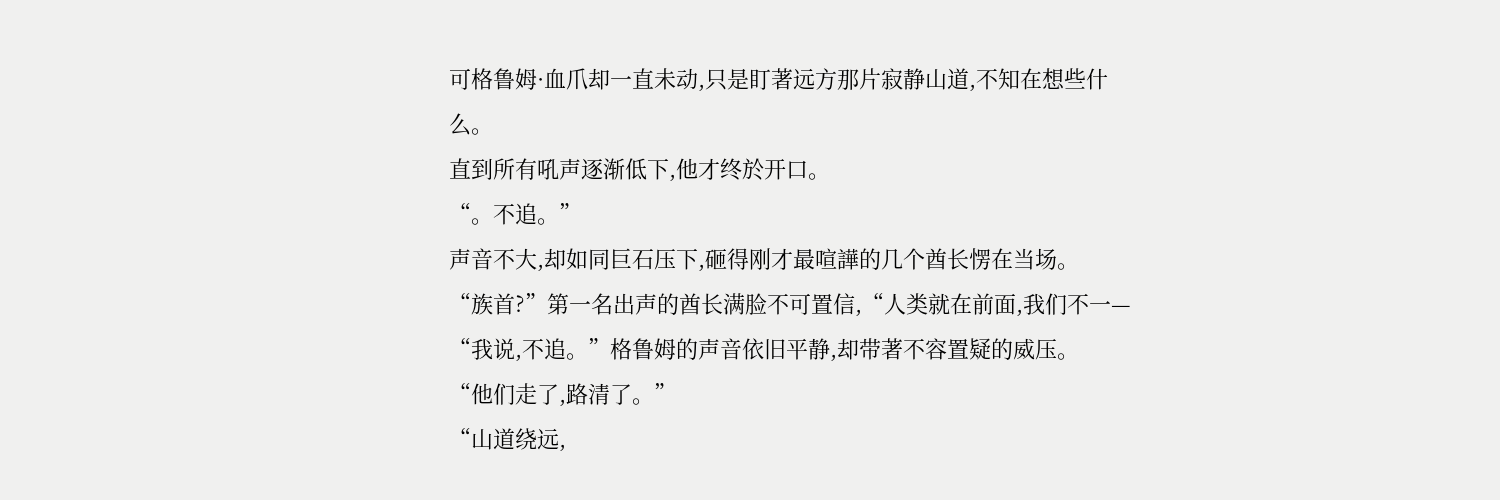可格鲁姆·血爪却一直未动,只是盯著远方那片寂静山道,不知在想些什么。
直到所有吼声逐渐低下,他才终於开口。
“。不追。”
声音不大,却如同巨石压下,砸得刚才最喧譁的几个酋长愣在当场。
“族首?”第一名出声的酋长满脸不可置信,“人类就在前面,我们不一—
“我说,不追。”格鲁姆的声音依旧平静,却带著不容置疑的威压。
“他们走了,路清了。”
“山道绕远,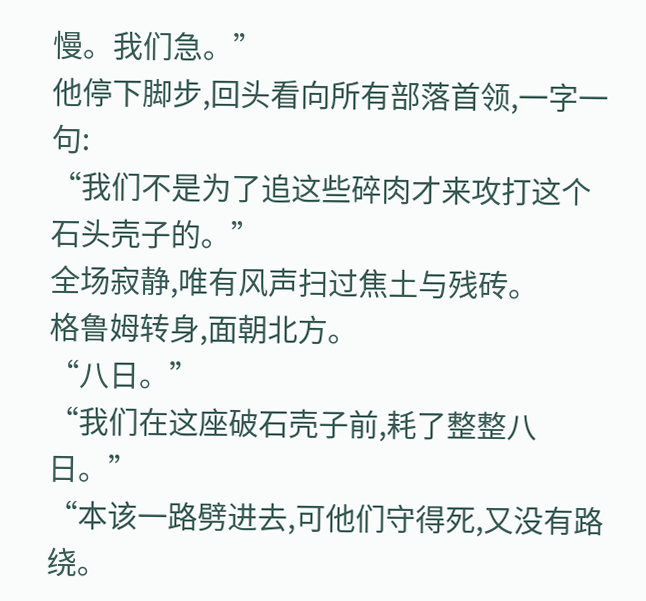慢。我们急。”
他停下脚步,回头看向所有部落首领,一字一句:
“我们不是为了追这些碎肉才来攻打这个石头壳子的。”
全场寂静,唯有风声扫过焦土与残砖。
格鲁姆转身,面朝北方。
“八日。”
“我们在这座破石壳子前,耗了整整八日。”
“本该一路劈进去,可他们守得死,又没有路绕。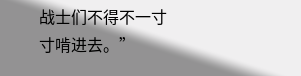战士们不得不一寸寸啃进去。”